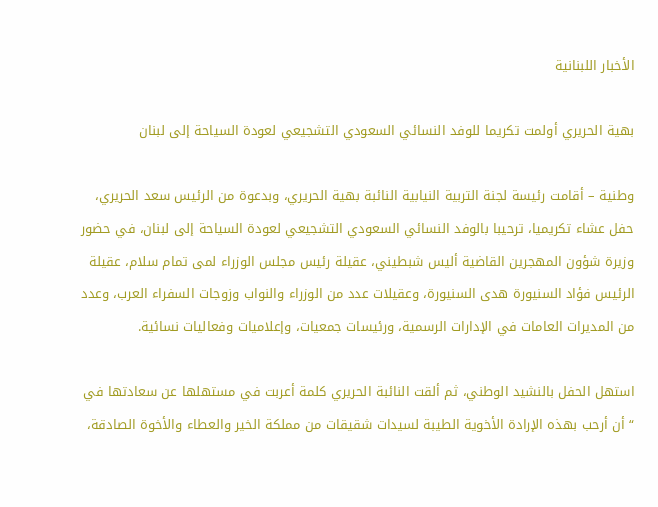الأخبار اللبنانية

بهية الحريري أولمت تكريما للوفد النسائي السعودي التشجيعي لعودة السياحة إلى لبنان

وطنية – أقامت رئيسة لجنة التربية النيابية النائبة بهية الحريري، وبدعوة من الرئيس سعد الحريري، حفل عشاء تكريميا، ترحيبا بالوفد النسائي السعودي التشجيعي لعودة السياحة إلى لبنان، في حضور وزيرة شؤون المهجرين القاضية أليس شبطيني، عقيلة رئيس مجلس الوزراء لمى تمام سلام، عقيلة الرئيس فؤاد السنيورة هدى السنيورة، وعقيلات عدد من الوزراء والنواب وزوجات السفراء العرب، وعدد من المديرات العامات في الإدارات الرسمية، ورئيسات جمعيات، وإعلاميات وفعاليات نسائية.

استهل الحفل بالنشيد الوطني، ثم ألقت النائبة الحريري كلمة أعربت في مستهلها عن سعادتها في “أن أرحب بهذه الإرادة الأخوية الطيبة لسيدات شقيقات من مملكة الخير والعطاء والأخوة الصادقة،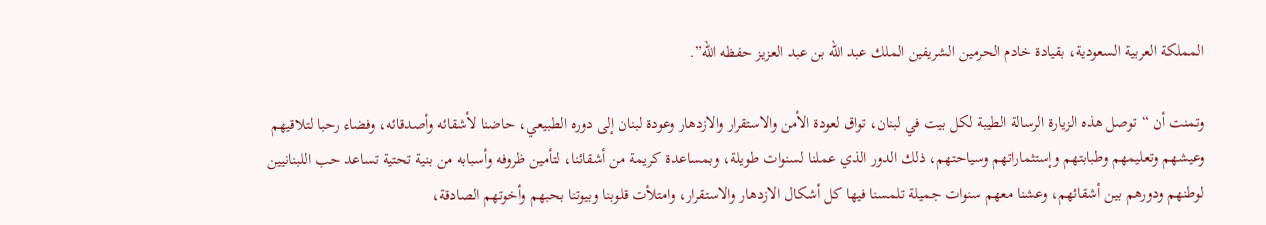المملكة العربية السعودية، بقيادة خادم الحرمين الشريفين الملك عبد الله بن عبد العزيز حفظه الله”.

وتمنت أن “توصل هذه الزيارة الرسالة الطيبة لكل بيت في لبنان، تواق لعودة الأمن والاستقرار والازدهار وعودة لبنان إلى دوره الطبيعي، حاضنا لأشقائه وأصدقائه، وفضاء رحبا لتلاقيهم وعيشهم وتعليمهم وطبابتهم وإستثماراتهم وسياحتهم، ذلك الدور الذي عملنا لسنوات طويلة، وبمساعدة كريمة من أشقائنا، لتأمين ظروفه وأسبابه من بنية تحتية تساعد حب اللبنانيين لوطنهم ودورهم بين أشقائهم، وعشنا معهم سنوات جميلة تلمسنا فيها كل أشكال الازدهار والاستقرار، وامتلأت قلوبنا وبيوتنا بحبهم وأخوتهم الصادقة،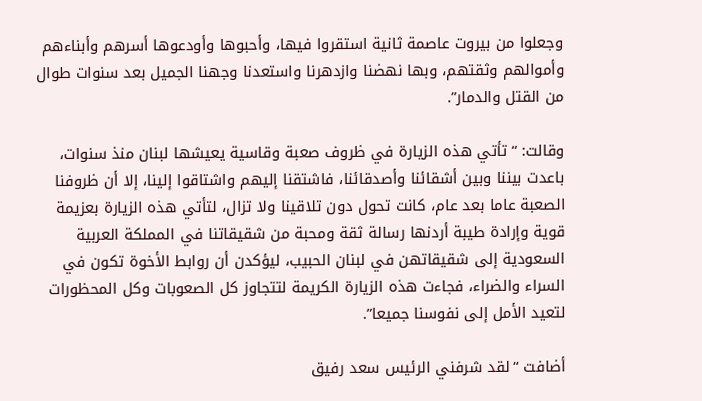وجعلوا من بيروت عاصمة ثانية استقروا فيها، وأحبوها وأودعوها أسرهم وأبناءهم وأموالهم وثقتهم، وبها نهضنا وازدهرنا واستعدنا وجهنا الجميل بعد سنوات طوال من القتل والدمار”.

وقالت: “تأتي هذه الزيارة في ظروف صعبة وقاسية يعيشها لبنان منذ سنوات، باعدت بيننا وبين أشقائنا وأصدقائنا، فاشتقنا إليهم واشتاقوا إلينا، إلا أن ظروفنا الصعبة عاما بعد عام، كانت تحول دون تلاقينا ولا تزال، لتأتي هذه الزيارة بعزيمة قوية وإرادة طيبة أردنها رسالة ثقة ومحبة من شقيقاتنا في المملكة العربية السعودية إلى شقيقاتهن في لبنان الحبيب، ليؤكدن أن روابط الأخوة تكون في السراء والضراء، فجاءت هذه الزيارة الكريمة لتتجاوز كل الصعوبات وكل المحظورات لتعيد الأمل إلى نفوسنا جميعا”.

أضافت “لقد شرفني الرئيس سعد رفيق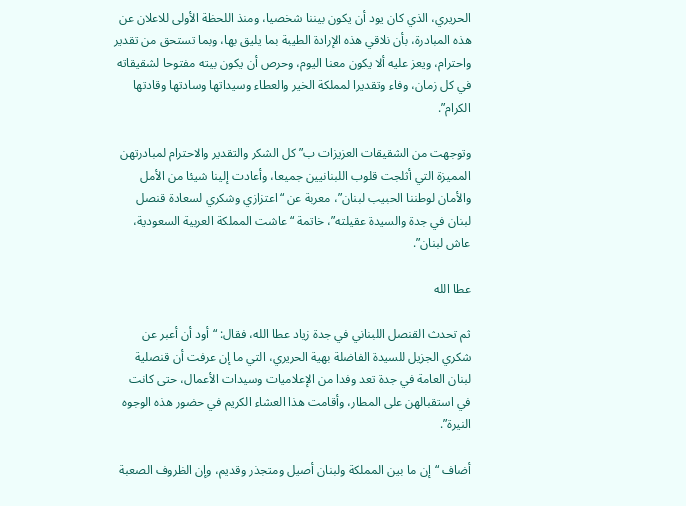الحريري، الذي كان يود أن يكون بيننا شخصيا، ومنذ اللحظة الأولى للاعلان عن هذه المبادرة، بأن نلاقي هذه الإرادة الطيبة بما يليق بها، وبما تستحق من تقدير واحترام، ويعز عليه ألا يكون معنا اليوم، وحرص أن يكون بيته مفتوحا لشقيقاته في كل زمان، وفاء وتقديرا لمملكة الخير والعطاء وسيداتها وسادتها وقادتها الكرام”.

وتوجهت من الشقيقات العزيزات ب”كل الشكر والتقدير والاحترام لمبادرتهن المميزة التي أثلجت قلوب اللبنانيين جميعا، وأعادت إلينا شيئا من الأمل والأمان لوطننا الحبيب لبنان”، معربة عن “اعتزازي وشكري لسعادة قنصل لبنان في جدة والسيدة عقيلته”، خاتمة “عاشت المملكة العربية السعودية، عاش لبنان”.

عطا الله

ثم تحدث القنصل اللبناني في جدة زياد عطا الله، فقال: “أود أن أعبر عن شكري الجزيل للسيدة الفاضلة بهية الحريري، التي ما إن عرفت أن قنصلية لبنان العامة في جدة تعد وفدا من الإعلاميات وسيدات الأعمال، حتى كانت في استقبالهن على المطار، وأقامت هذا العشاء الكريم في حضور هذه الوجوه النيرة”.

أضاف “إن ما بين المملكة ولبنان أصيل ومتجذر وقديم، وإن الظروف الصعبة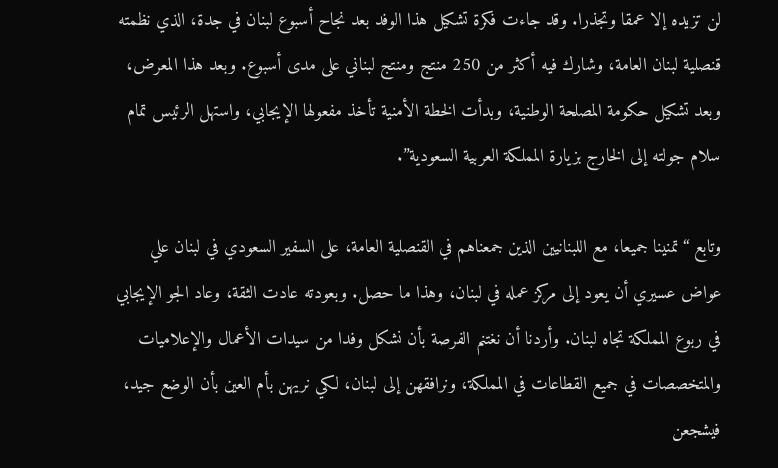لن تزيده إلا عمقا وتجذرا. وقد جاءت فكرة تشكيل هذا الوفد بعد نجاح أسبوع لبنان في جدة، الذي نظمته قنصلية لبنان العامة، وشارك فيه أكثر من 250 منتج ومنتج لبناني على مدى أسبوع. وبعد هذا المعرض، وبعد تشكيل حكومة المصلحة الوطنية، وبدأت الخطة الأمنية تأخذ مفعولها الإيجابي، واستهل الرئيس تمام سلام جولته إلى الخارج بزيارة المملكة العربية السعودية”.

وتابع “تمنينا جميعا، مع اللبنانيين الذين جمعناهم في القنصلية العامة، على السفير السعودي في لبنان علي عواض عسيري أن يعود إلى مركز عمله في لبنان، وهذا ما حصل. وبعودته عادت الثقة، وعاد الجو الإيجابي في ربوع المملكة تجاه لبنان. وأردنا أن نغتنم الفرصة بأن نشكل وفدا من سيدات الأعمال والإعلاميات والمتخصصات في جميع القطاعات في المملكة، ونرافقهن إلى لبنان، لكي نريهن بأم العين بأن الوضع جيد، فيشجعن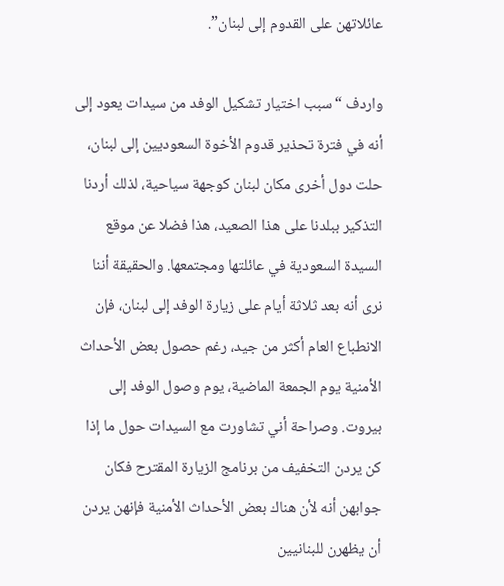عائلاتهن على القدوم إلى لبنان”.

واردف “سبب اختيار تشكيل الوفد من سيدات يعود إلى أنه في فترة تحذير قدوم الأخوة السعوديين إلى لبنان، حلت دول أخرى مكان لبنان كوجهة سياحية، لذلك أردنا التذكير ببلدنا على هذا الصعيد، هذا فضلا عن موقع السيدة السعودية في عائلتها ومجتمعها. والحقيقة أننا نرى أنه بعد ثلاثة أيام على زيارة الوفد إلى لبنان، فإن الانطباع العام أكثر من جيد، رغم حصول بعض الأحداث الأمنية يوم الجمعة الماضية، يوم وصول الوفد إلى بيروت. وصراحة أني تشاورت مع السيدات حول ما إذا كن يردن التخفيف من برنامج الزيارة المقترح فكان جوابهن أنه لأن هناك بعض الأحداث الأمنية فإنهن يردن أن يظهرن للبنانيين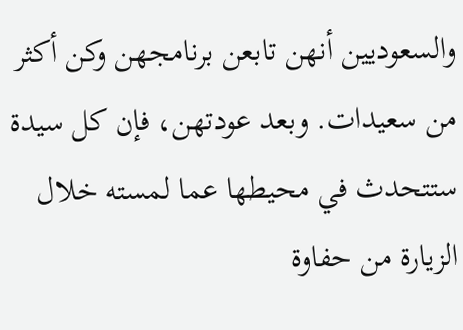والسعوديين أنهن تابعن برنامجهن وكن أكثر من سعيدات. وبعد عودتهن، فإن كل سيدة ستتحدث في محيطها عما لمسته خلال الزيارة من حفاوة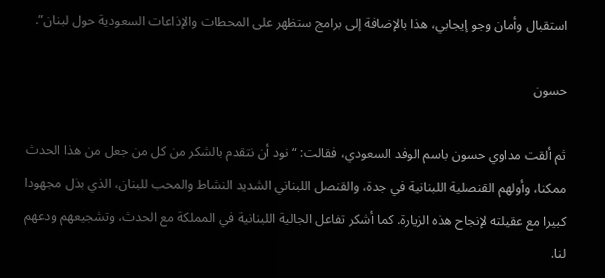استقبال وأمان وجو إيجابي، هذا بالإضافة إلى برامج ستظهر على المحطات والإذاعات السعودية حول لبنان”.

حسون

ثم ألقت مداوي حسون باسم الوفد السعودي، فقالت: “نود أن نتقدم بالشكر من كل من جعل من هذا الحدث ممكنا، وأولهم القنصلية اللبنانية في جدة، والقنصل اللبناني الشديد النشاط والمحب للبنان، الذي بذل مجهودا كبيرا مع عقيلته لإنجاح هذه الزيارة. كما أشكر تفاعل الجالية اللبنانية في المملكة مع الحدث، وتشجيعهم ودعهم لنا.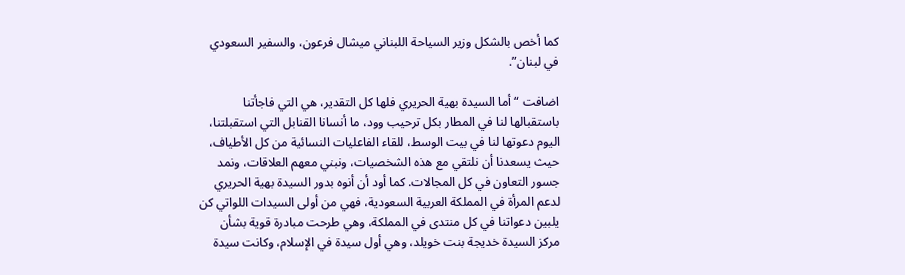كما أخص بالشكل وزير السياحة اللبناني ميشال فرعون، والسفير السعودي في لبنان”.

اضافت “أما السيدة بهية الحريري فلها كل التقدير، هي التي فاجأتنا باستقبالها لنا في المطار بكل ترحيب وود، ما أنسانا القنابل التي استقبلتنا، اليوم دعوتها لنا في بيت الوسط، للقاء الفاعليات النسائية من كل الأطياف، حيث يسعدنا أن نلتقي مع هذه الشخصيات، ونبني معهم العلاقات، ونمد جسور التعاون في كل المجالات. كما أود أن أنوه بدور السيدة بهية الحريري لدعم المرأة في المملكة العربية السعودية، فهي من أولى السيدات اللواتي كن يلبين دعواتنا في كل منتدى في المملكة، وهي طرحت مبادرة قوية بشأن مركز السيدة خديجة بنت خويلد، وهي أول سيدة في الإسلام، وكانت سيدة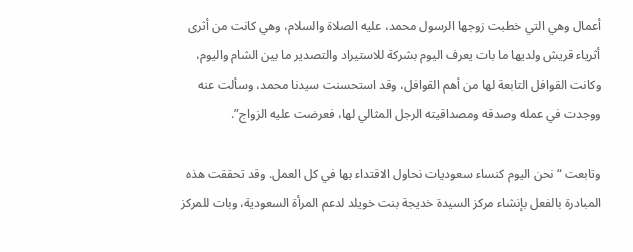أعمال وهي التي خطبت زوجها الرسول محمد، عليه الصلاة والسلام، وهي كانت من أثرى أثرياء قريش ولديها ما بات يعرف اليوم بشركة للاستيراد والتصدير ما بين الشام واليوم، وكانت القوافل التابعة لها من أهم القوافل، وقد استحسنت سيدنا محمد، وسألت عنه ووجدت في عمله وصدقه ومصداقيته الرجل المثالي لها، فعرضت عليه الزواج”.

وتابعت “نحن اليوم كنساء سعوديات نحاول الاقتداء بها في كل العمل. وقد تحققت هذه المبادرة بالفعل بإنشاء مركز السيدة خديجة بنت خويلد لدعم المرأة السعودية، وبات للمركز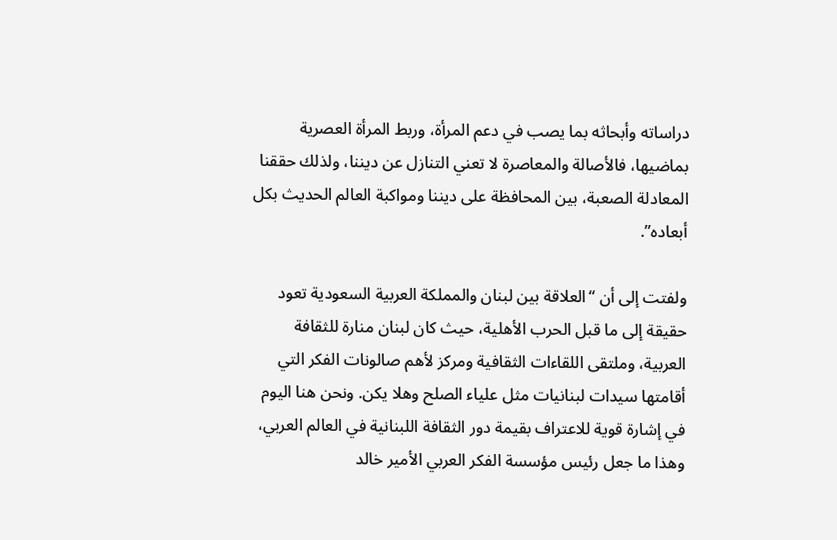دراساته وأبحاثه بما يصب في دعم المرأة، وربط المرأة العصرية بماضيها، فالأصالة والمعاصرة لا تعني التنازل عن ديننا، ولذلك حققنا المعادلة الصعبة، بين المحافظة على ديننا ومواكبة العالم الحديث بكل أبعاده”.

ولفتت إلى أن “العلاقة بين لبنان والمملكة العربية السعودية تعود حقيقة إلى ما قبل الحرب الأهلية، حيث كان لبنان منارة للثقافة العربية، وملتقى اللقاءات الثقافية ومركز لأهم صالونات الفكر التي أقامتها سيدات لبنانيات مثل علياء الصلح وهلا يكن. ونحن هنا اليوم في إشارة قوية للاعتراف بقيمة دور الثقافة اللبنانية في العالم العربي، وهذا ما جعل رئيس مؤسسة الفكر العربي الأمير خالد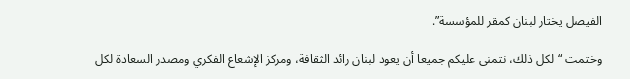الفيصل يختار لبنان كمقر للمؤسسة”.

وختمت “لكل ذلك، نتمنى عليكم جميعا أن يعود لبنان رائد الثقافة، ومركز الإشعاع الفكري ومصدر السعادة لكل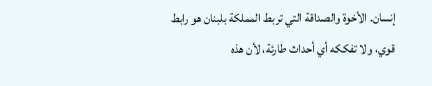إنسان. الأخوة والصداقة التي تربط المملكة بلبنان هو رابط قوي، ولا تفككه أي أحداث طارئة، لأن هذه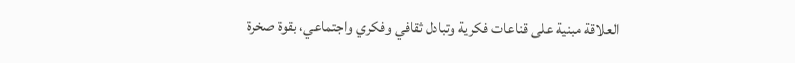العلاقة مبنية على قناعات فكرية وتبادل ثقافي وفكري واجتماعي، بقوة صخرة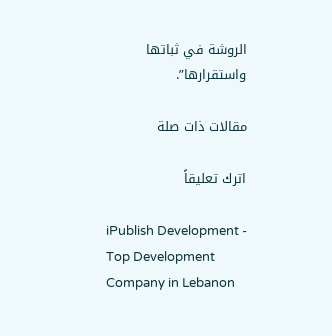الروشة في ثباتها واستقرارها”.

مقالات ذات صلة

اترك تعليقاً

iPublish Development - Top Development Company in Lebanon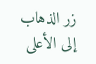زر الذهاب إلى الأعلى